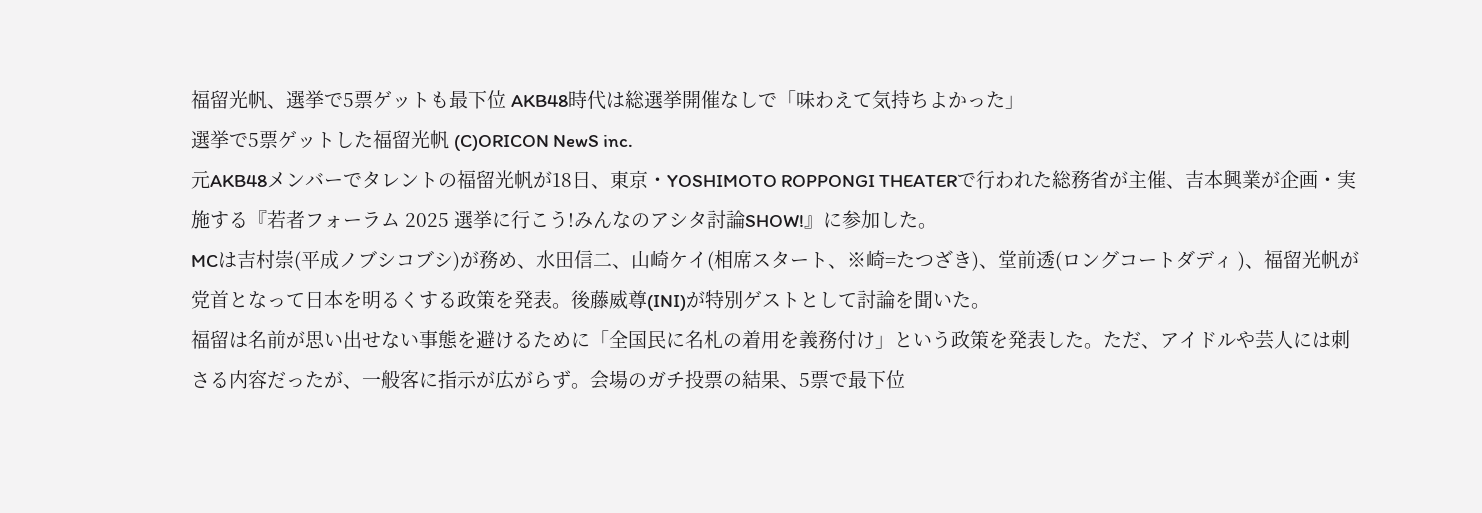福留光帆、選挙で5票ゲットも最下位 AKB48時代は総選挙開催なしで「味わえて気持ちよかった」
選挙で5票ゲットした福留光帆 (C)ORICON NewS inc.
元AKB48メンバーでタレントの福留光帆が18日、東京・YOSHIMOTO ROPPONGI THEATERで行われた総務省が主催、吉本興業が企画・実施する『若者フォーラム 2025 選挙に行こう!みんなのアシタ討論SHOW!』に参加した。
MCは吉村崇(平成ノブシコブシ)が務め、水田信二、山崎ケイ(相席スタート、※崎=たつざき)、堂前透(ロングコートダディ )、福留光帆が党首となって日本を明るくする政策を発表。後藤威尊(INI)が特別ゲストとして討論を聞いた。
福留は名前が思い出せない事態を避けるために「全国民に名札の着用を義務付け」という政策を発表した。ただ、アイドルや芸人には刺さる内容だったが、一般客に指示が広がらず。会場のガチ投票の結果、5票で最下位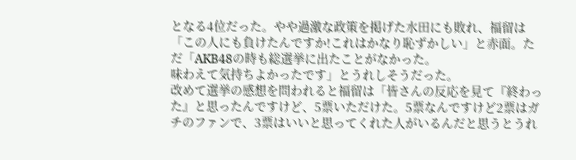となる4位だった。やや過激な政策を掲げた水田にも敗れ、福留は「この人にも負けたんですか!これはかなり恥ずかしい」と赤面。ただ「AKB48の時も総選挙に出たことがなかった。
味わえて気持ちよかったです」とうれしそうだった。
改めて選挙の感想を問われると福留は「皆さんの反応を見て『終わった』と思ったんですけど、5票いただけた。5票なんですけど2票はガチのファンで、3票はいいと思ってくれた人がいるんだと思うとうれ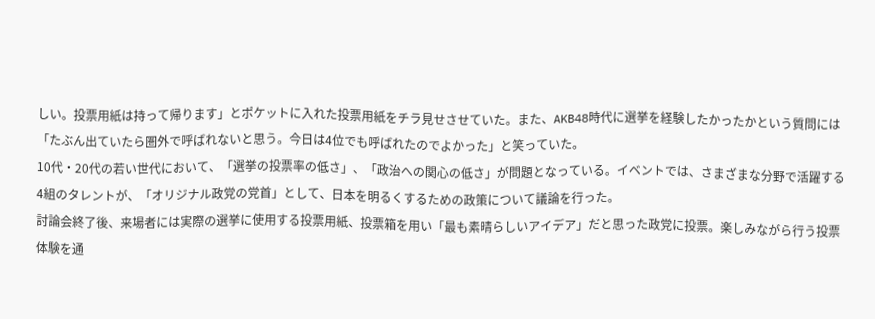しい。投票用紙は持って帰ります」とポケットに入れた投票用紙をチラ見せさせていた。また、AKB48時代に選挙を経験したかったかという質問には「たぶん出ていたら圏外で呼ばれないと思う。今日は4位でも呼ばれたのでよかった」と笑っていた。
10代・20代の若い世代において、「選挙の投票率の低さ」、「政治への関心の低さ」が問題となっている。イベントでは、さまざまな分野で活躍する4組のタレントが、「オリジナル政党の党首」として、日本を明るくするための政策について議論を行った。
討論会終了後、来場者には実際の選挙に使用する投票用紙、投票箱を用い「最も素晴らしいアイデア」だと思った政党に投票。楽しみながら行う投票体験を通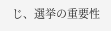じ、選挙の重要性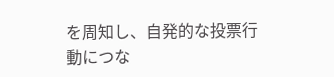を周知し、自発的な投票行動につな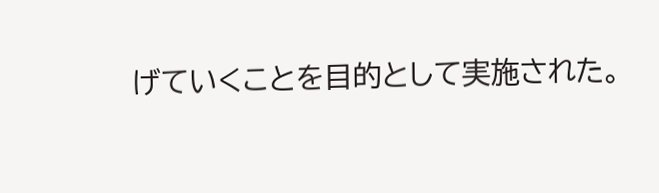げていくことを目的として実施された。